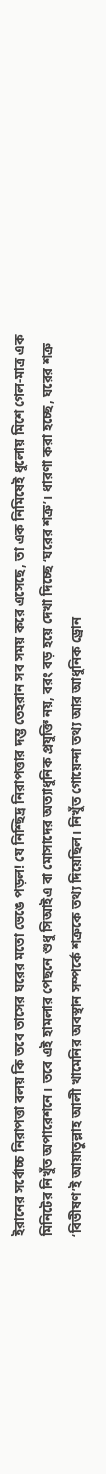ইরানের সর্বোচ্চ নিরাপত্তা বলয় কি তবে তাসের ঘরের মতো ভেঙে পড়ল! যে নিশ্ছিদ্র নিরাপত্তার দম্ভ তেহরান সব সময় করে এসেছে, তা এক নিমিষেই ধুলোয় মিশে গেল-মাত্র এক মিনিটের নিখুঁত অপারেশনে। তবে এই হামলার পেছনে শুধু সিআইএ বা মোসাদের অত্যাধুনিক প্রযুক্তি নয়, বরং বড় হয়ে দেখা দিচ্ছে ‘ঘরের শত্রু’। ধারণা করা হচ্ছে, ঘরের শত্রু ‘বিভীষণ’ই আয়াতুল্লাহ আলী খামেনির অবস্থান সম্পর্কে শত্রুকে তথ্য দিয়েছিল। নিখুঁত গোয়েন্দা তথ্য আর আধুনিক ড্রোন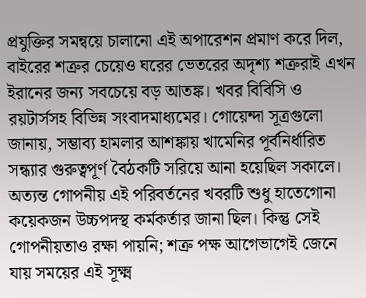প্রযুক্তির সমন্বয়ে চালানো এই অপারেশন প্রমাণ করে দিল, বাইরের শত্রুর চেয়েও ঘরের ভেতরের অদৃশ্য শত্রুরাই এখন ইরানের জন্য সবচেয়ে বড় আতঙ্ক। খবর বিবিসি ও রয়টার্সসহ বিভিন্ন সংবাদমাধ্যমের। গোয়েন্দা সূত্রগুলো জানায়, সম্ভাব্য হামলার আশঙ্কায় খামেনির পূর্বনির্ধারিত সন্ধ্যার গুরুত্বপূর্ণ বৈঠকটি সরিয়ে আনা হয়েছিল সকালে। অত্যন্ত গোপনীয় এই পরিবর্তনের খবরটি শুধু হাতেগোনা কয়েকজন উচ্চপদস্থ কর্মকর্তার জানা ছিল। কিন্তু সেই গোপনীয়তাও রক্ষা পায়নি; শত্রু পক্ষ আগেভাগেই জেনে যায় সময়ের এই সূক্ষ্ম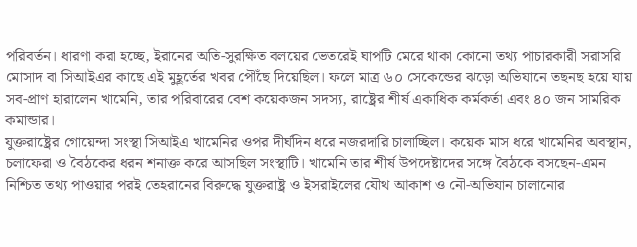পরিবর্তন। ধারণা করা হচ্ছে, ইরানের অতি-সুরক্ষিত বলয়ের ভেতরেই ঘাপটি মেরে থাকা কোনো তথ্য পাচারকারী সরাসরি মোসাদ বা সিআইএর কাছে এই মুহূর্তের খবর পৌঁছে দিয়েছিল। ফলে মাত্র ৬০ সেকেন্ডের ঝড়ো অভিযানে তছনছ হয়ে যায় সব-প্রাণ হারালেন খামেনি, তার পরিবারের বেশ কয়েকজন সদস্য, রাষ্ট্রের শীর্ষ একাধিক কর্মকর্তা এবং ৪০ জন সামরিক কমান্ডার।
যুক্তরাষ্ট্রের গোয়েন্দা সংস্থা সিআইএ খামেনির ওপর দীর্ঘদিন ধরে নজরদারি চালাচ্ছিল। কয়েক মাস ধরে খামেনির অবস্থান, চলাফেরা ও বৈঠকের ধরন শনাক্ত করে আসছিল সংস্থাটি। খামেনি তার শীর্ষ উপদেষ্টাদের সঙ্গে বৈঠকে বসছেন-এমন নিশ্চিত তথ্য পাওয়ার পরই তেহরানের বিরুদ্ধে যুক্তরাষ্ট্র ও ইসরাইলের যৌথ আকাশ ও নৌ-অভিযান চালানোর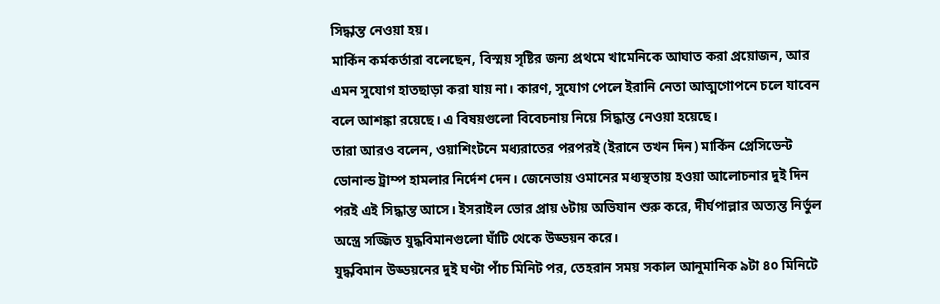সিদ্ধান্ত নেওয়া হয়।
মার্কিন কর্মকর্তারা বলেছেন, বিস্ময় সৃষ্টির জন্য প্রথমে খামেনিকে আঘাত করা প্রয়োজন, আর এমন সুযোগ হাতছাড়া করা যায় না। কারণ, সুযোগ পেলে ইরানি নেতা আত্মগোপনে চলে যাবেন বলে আশঙ্কা রয়েছে। এ বিষয়গুলো বিবেচনায় নিয়ে সিদ্ধান্ত নেওয়া হয়েছে।
তারা আরও বলেন, ওয়াশিংটনে মধ্যরাতের পরপরই (ইরানে তখন দিন) মার্কিন প্রেসিডেন্ট ডোনাল্ড ট্রাম্প হামলার নির্দেশ দেন। জেনেভায় ওমানের মধ্যস্থতায় হওয়া আলোচনার দুই দিন পরই এই সিদ্ধান্ত আসে। ইসরাইল ভোর প্রায় ৬টায় অভিযান শুরু করে, দীর্ঘপাল্লার অত্যন্ত নির্ভুল অস্ত্রে সজ্জিত যুদ্ধবিমানগুলো ঘাঁটি থেকে উড্ডয়ন করে।
যুদ্ধবিমান উড্ডয়নের দুই ঘণ্টা পাঁচ মিনিট পর, তেহরান সময় সকাল আনুমানিক ৯টা ৪০ মিনিটে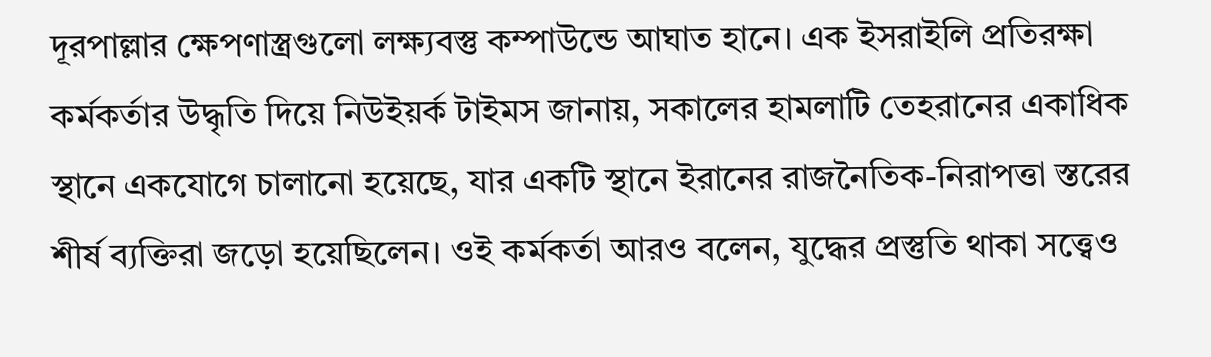দূরপাল্লার ক্ষেপণাস্ত্রগুলো লক্ষ্যবস্তু কম্পাউন্ডে আঘাত হানে। এক ইসরাইলি প্রতিরক্ষা কর্মকর্তার উদ্ধৃতি দিয়ে নিউইয়র্ক টাইমস জানায়, সকালের হামলাটি তেহরানের একাধিক স্থানে একযোগে চালানো হয়েছে, যার একটি স্থানে ইরানের রাজনৈতিক-নিরাপত্তা স্তরের শীর্ষ ব্যক্তিরা জড়ো হয়েছিলেন। ওই কর্মকর্তা আরও বলেন, যুদ্ধের প্রস্তুতি থাকা সত্ত্বেও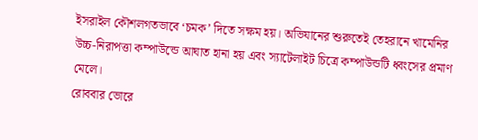ইসরাইল কৌশলগতভাবে ‘চমক’ দিতে সক্ষম হয়। অভিযানের শুরুতেই তেহরানে খামেনির উচ্চ-নিরাপত্তা কম্পাউন্ডে আঘাত হানা হয় এবং স্যাটেলাইট চিত্রে কম্পাউন্ডটি ধ্বংসের প্রমাণ মেলে।
রোববার ভোরে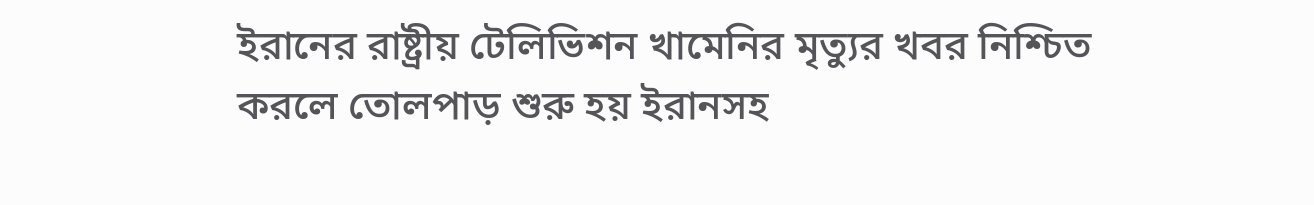ইরানের রাষ্ট্রীয় টেলিভিশন খামেনির মৃত্যুর খবর নিশ্চিত করলে তোলপাড় শুরু হয় ইরানসহ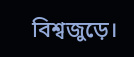বিশ্বজুড়ে।